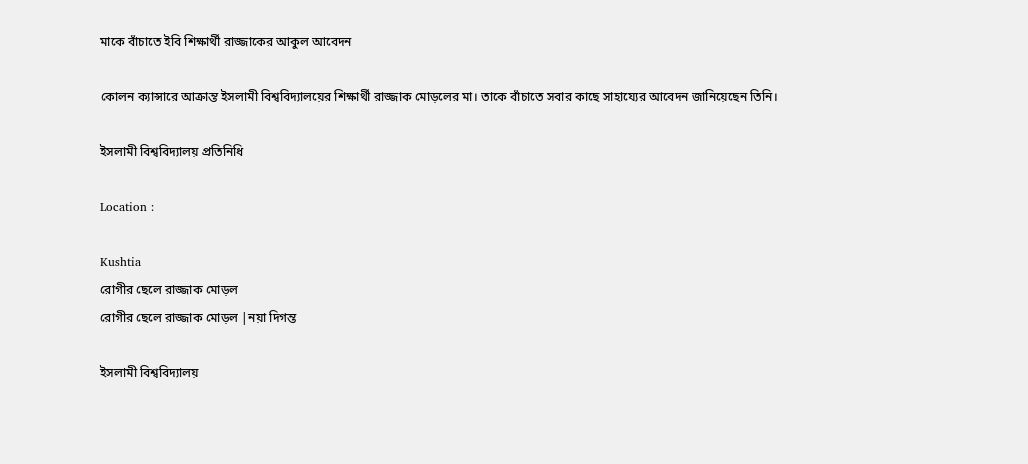মাকে বাঁচাতে ইবি শিক্ষার্থী রাজ্জাকের আকুল আবেদন

কোলন ক্যান্সারে আক্রান্ত ইসলামী বিশ্ববিদ্যালয়ের শিক্ষার্থী রাজ্জাক মোড়লের মা। তাকে বাঁচাতে সবার কাছে সাহায্যের আবেদন জানিয়েছেন তিনি।

ইসলামী বিশ্ববিদ্যালয় প্রতিনিধি

Location :

Kushtia
রোগীর ছেলে রাজ্জাক মোড়ল
রোগীর ছেলে রাজ্জাক মোড়ল |নয়া দিগন্ত

ইসলামী বিশ্ববিদ্যালয়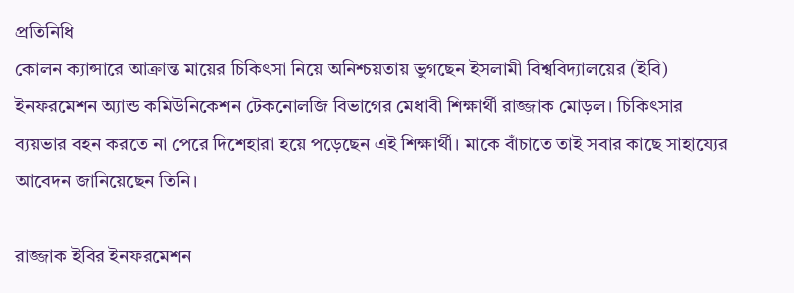প্রতিনিধি
কোলন ক্যান্সারে আক্রান্ত মায়ের চিকিৎসা নিয়ে অনিশ্চয়তায় ভুগছেন ইসলামী বিশ্ববিদ্যালয়ের (ইবি) ইনফরমেশন অ্যান্ড কমিউনিকেশন টেকনোলজি বিভাগের মেধাবী শিক্ষার্থী রাজ্জাক মোড়ল। চিকিৎসার ব্যয়ভার বহন করতে না পেরে দিশেহারা হয়ে পড়েছেন এই শিক্ষার্থী। মাকে বাঁচাতে তাই সবার কাছে সাহায্যের আবেদন জানিয়েছেন তিনি।

রাজ্জাক ইবির ইনফরমেশন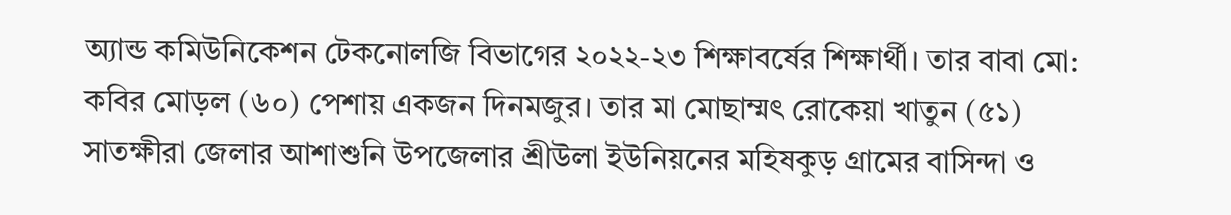অ্যান্ড কমিউনিকেশন টেকনোলজি বিভাগের ২০২২-২৩ শিক্ষাবর্ষের শিক্ষার্থী। তার বাবা মো: কবির মোড়ল (৬০) পেশায় একজন দিনমজুর। তার মা মোছাম্মৎ রোকেয়া খাতুন (৫১) সাতক্ষীরা জেলার আশাশুনি উপজেলার শ্রীউলা ইউনিয়নের মহিষকুড় গ্রামের বাসিন্দা ও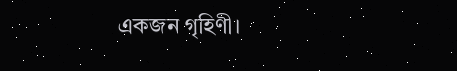একজন গৃহিণী।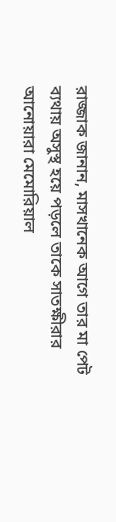রাজ্জাক জানান, মাসখানেক আগে তার মা পেট ব্যথায় অসুস্থ হয়ে পড়লে তাকে সাতক্ষীরার আনোয়ারা মেমোরিয়াল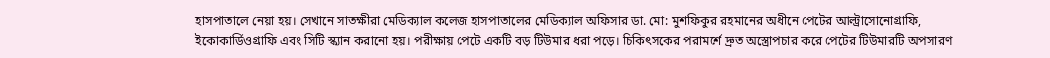হাসপাতালে নেয়া হয়। সেখানে সাতক্ষীরা মেডিক্যাল কলেজ হাসপাতালের মেডিক্যাল অফিসার ডা. মো: মুশফিকুর রহমানের অধীনে পেটের আল্ট্রাসোনোগ্রাফি, ইকোকার্ডিওগ্রাফি এবং সিটি স্ক্যান করানো হয়। পরীক্ষায় পেটে একটি বড় টিউমার ধরা পড়ে। চিকিৎসকের পরামর্শে দ্রুত অস্ত্রোপচার করে পেটের টিউমারটি অপসারণ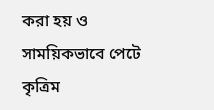করা হয় ও সাময়িকভাবে পেটে কৃত্রিম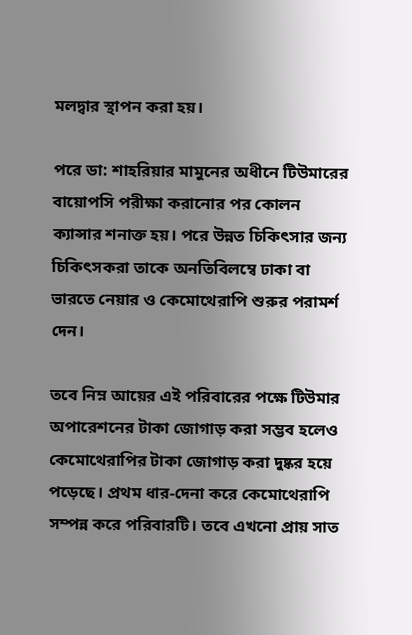মলদ্বার স্থাপন করা হয়।

পরে ডা: শাহরিয়ার মামুনের অধীনে টিউমারের বায়োপসি পরীক্ষা করানোর পর কোলন ক্যান্সার শনাক্ত হয়। পরে উন্নত চিকিৎসার জন্য চিকিৎসকরা তাকে অনতিবিলম্বে ঢাকা বা ভারতে নেয়ার ও কেমোথেরাপি শুরুর পরামর্শ দেন।

তবে নিম্ন আয়ের এই পরিবারের পক্ষে টিউমার অপারেশনের টাকা জোগাড় করা সম্ভব হলেও কেমোথেরাপির টাকা জোগাড় করা দুষ্কর হয়ে পড়েছে। প্রথম ধার-দেনা করে কেমোথেরাপি সম্পন্ন করে পরিবারটি। তবে এখনো প্রায় সাত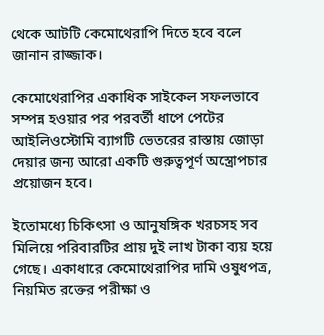থেকে আটটি কেমোথেরাপি দিতে হবে বলে জানান রাজ্জাক।

কেমোথেরাপির একাধিক সাইকেল সফলভাবে সম্পন্ন হওয়ার পর পরবর্তী ধাপে পেটের আইলিওস্টোমি ব্যাগটি ভেতরের রাস্তায় জোড়া দেয়ার জন্য আরো একটি গুরুত্বপূর্ণ অস্ত্রোপচার প্রয়োজন হবে।

ইতোমধ্যে চিকিৎসা ও আনুষঙ্গিক খরচসহ সব মিলিয়ে পরিবারটির প্রায় দুই লাখ টাকা ব্যয় হয়ে গেছে। একাধারে কেমোথেরাপির দামি ওষুধপত্র, নিয়মিত রক্তের পরীক্ষা ও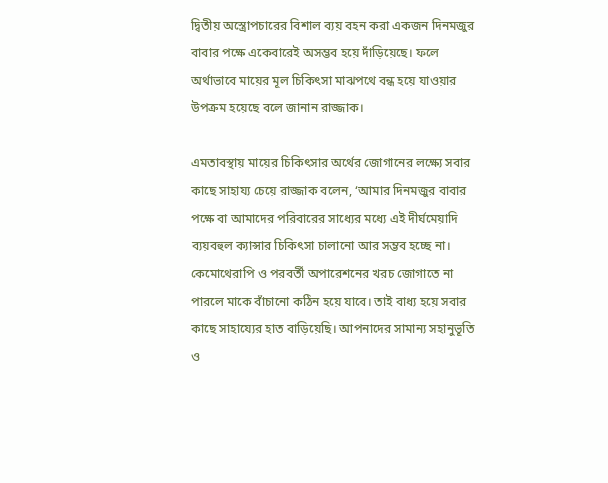দ্বিতীয় অস্ত্রোপচারের বিশাল ব্যয় বহন করা একজন দিনমজুর বাবার পক্ষে একেবারেই অসম্ভব হয়ে দাঁড়িয়েছে। ফলে অর্থাভাবে মায়ের মূল চিকিৎসা মাঝপথে বন্ধ হয়ে যাওয়ার উপক্রম হয়েছে বলে জানান রাজ্জাক।

এমতাবস্থায় মায়ের চিকিৎসার অর্থের জোগানের লক্ষ্যে সবার কাছে সাহায্য চেয়ে রাজ্জাক বলেন, ‘আমার দিনমজুর বাবার পক্ষে বা আমাদের পরিবারের সাধ্যের মধ্যে এই দীর্ঘমেয়াদি ব্যয়বহুল ক্যান্সার চিকিৎসা চালানো আর সম্ভব হচ্ছে না। কেমোথেরাপি ও পরবর্তী অপারেশনের খরচ জোগাতে না পারলে মাকে বাঁচানো কঠিন হয়ে যাবে। তাই বাধ্য হয়ে সবার কাছে সাহায্যের হাত বাড়িয়েছি। আপনাদের সামান্য সহানুভূতি ও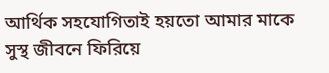আর্থিক সহযোগিতাই হয়তো আমার মাকে সুস্থ জীবনে ফিরিয়ে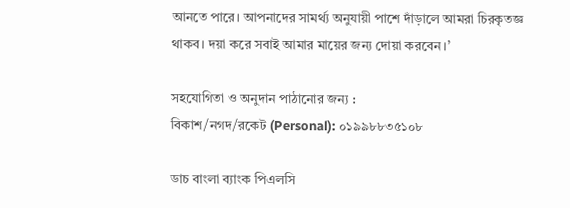আনতে পারে। আপনাদের সামর্থ্য অনুযায়ী পাশে দাঁড়ালে আমরা চিরকৃতজ্ঞ থাকব। দয়া করে সবাই আমার মায়ের জন্য দোয়া করবেন।’

সহযোগিতা ও অনুদান পাঠানোর জন্য :
বিকাশ/নগদ/রকেট (Personal): ০১৯৯৮৮৩৫১০৮

ডাচ বাংলা ব্যাংক পিএলসি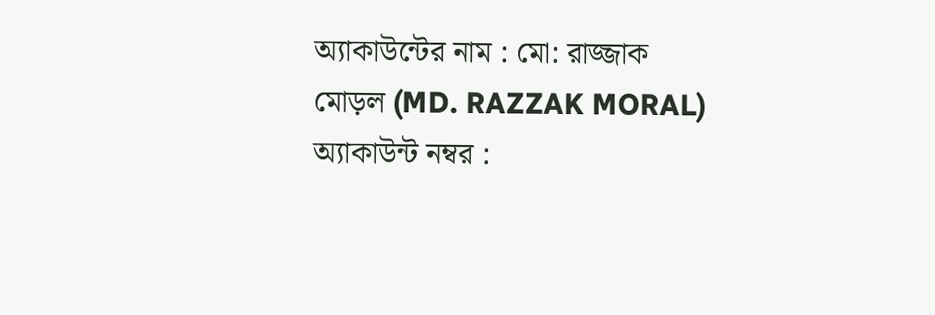অ্যাকাউন্টের নাম : মো: রাজ্জাক মোড়ল (MD. RAZZAK MORAL)
অ্যাকাউন্ট নম্বর :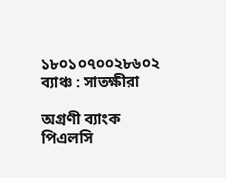১৮০১০৭০০২৮৬০২
ব্যাঞ্চ : সাতক্ষীরা

অগ্রণী ব্যাংক পিএলসি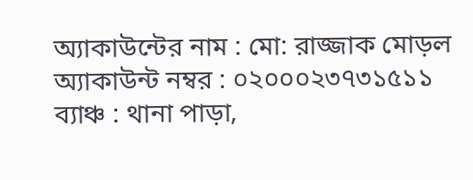অ্যাকাউন্টের নাম : মো: রাজ্জাক মোড়ল
অ্যাকাউন্ট নম্বর : ০২০০০২৩৭৩১৫১১
ব্যাঞ্চ : থানা পাড়া,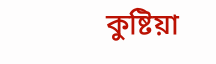কুষ্টিয়া